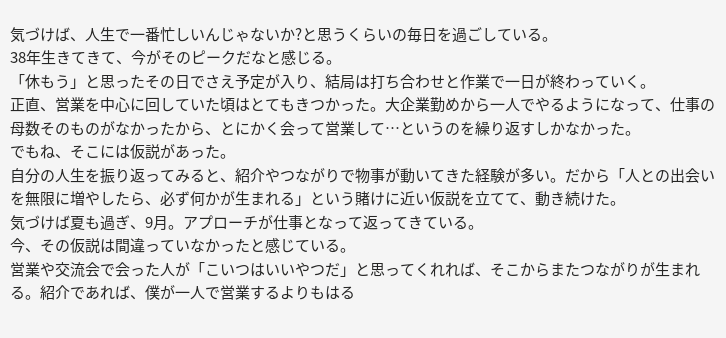気づけば、人生で一番忙しいんじゃないか?と思うくらいの毎日を過ごしている。
38年生きてきて、今がそのピークだなと感じる。
「休もう」と思ったその日でさえ予定が入り、結局は打ち合わせと作業で一日が終わっていく。
正直、営業を中心に回していた頃はとてもきつかった。大企業勤めから一人でやるようになって、仕事の母数そのものがなかったから、とにかく会って営業して…というのを繰り返すしかなかった。
でもね、そこには仮説があった。
自分の人生を振り返ってみると、紹介やつながりで物事が動いてきた経験が多い。だから「人との出会いを無限に増やしたら、必ず何かが生まれる」という賭けに近い仮説を立てて、動き続けた。
気づけば夏も過ぎ、9月。アプローチが仕事となって返ってきている。
今、その仮説は間違っていなかったと感じている。
営業や交流会で会った人が「こいつはいいやつだ」と思ってくれれば、そこからまたつながりが生まれる。紹介であれば、僕が一人で営業するよりもはる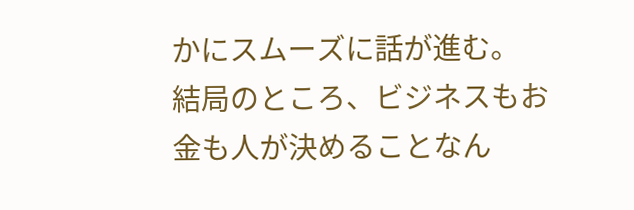かにスムーズに話が進む。
結局のところ、ビジネスもお金も人が決めることなん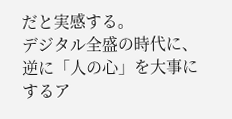だと実感する。
デジタル全盛の時代に、逆に「人の心」を大事にするア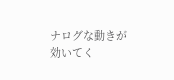ナログな動きが効いてく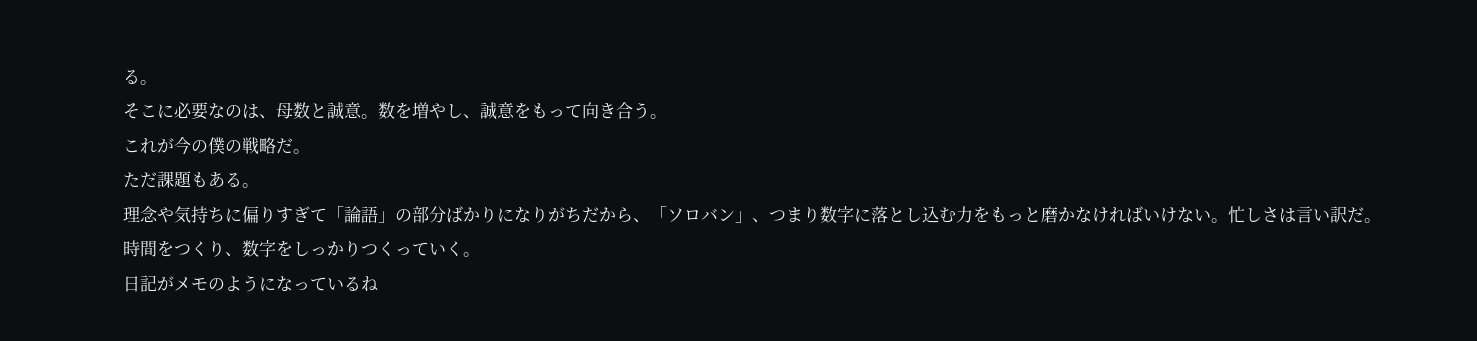る。
そこに必要なのは、母数と誠意。数を増やし、誠意をもって向き合う。
これが今の僕の戦略だ。
ただ課題もある。
理念や気持ちに偏りすぎて「論語」の部分ばかりになりがちだから、「ソロバン」、つまり数字に落とし込む力をもっと磨かなければいけない。忙しさは言い訳だ。
時間をつくり、数字をしっかりつくっていく。
日記がメモのようになっているね